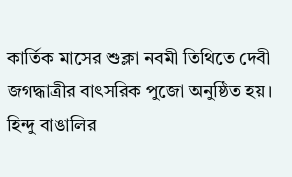কার্তিক মাসের শুক্লা নবমী তিথিতে দেবী জগদ্ধাত্রীর বাৎসরিক পুজো অনুষ্ঠিত হয়। হিন্দু বাঙালির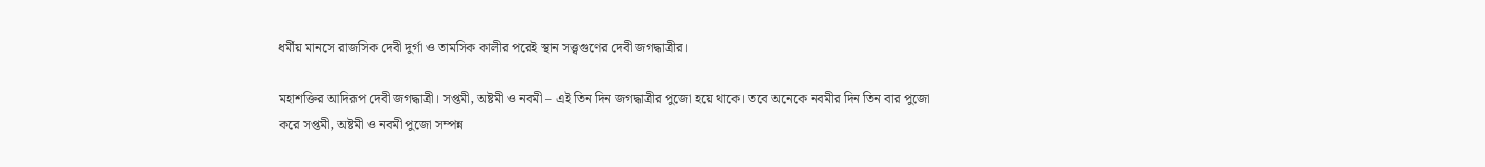ধর্মীয় মানসে রাজসিক দেবী দুর্গা ও তামসিক কালীর পরেই স্থান সত্ত্বগুণের দেবী জগদ্ধাত্রীর।

মহাশক্তির আদিরূপ দেবী জগদ্ধাত্রী। সপ্তমী, অষ্টমী ও নবমী – এই তিন দিন জগদ্ধাত্রীর পুজো হয়ে থাকে। তবে অনেকে নবমীর দিন তিন বার পুজো করে সপ্তমী, অষ্টমী ও নবমী পুজো সম্পন্ন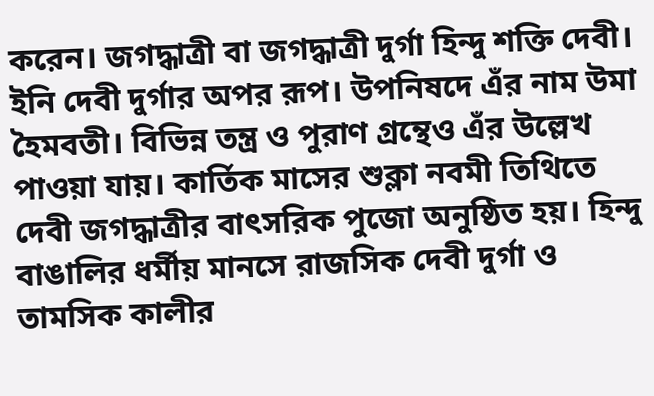করেন। জগদ্ধাত্রী বা জগদ্ধাত্রী দুর্গা হিন্দু শক্তি দেবী। ইনি দেবী দুর্গার অপর রূপ। উপনিষদে এঁর নাম উমা হৈমবতী। বিভিন্ন তন্ত্র ও পুরাণ গ্রন্থেও এঁর উল্লেখ পাওয়া যায়। কার্তিক মাসের শুক্লা নবমী তিথিতে দেবী জগদ্ধাত্রীর বাৎসরিক পুজো অনুষ্ঠিত হয়। হিন্দু বাঙালির ধর্মীয় মানসে রাজসিক দেবী দুর্গা ও তামসিক কালীর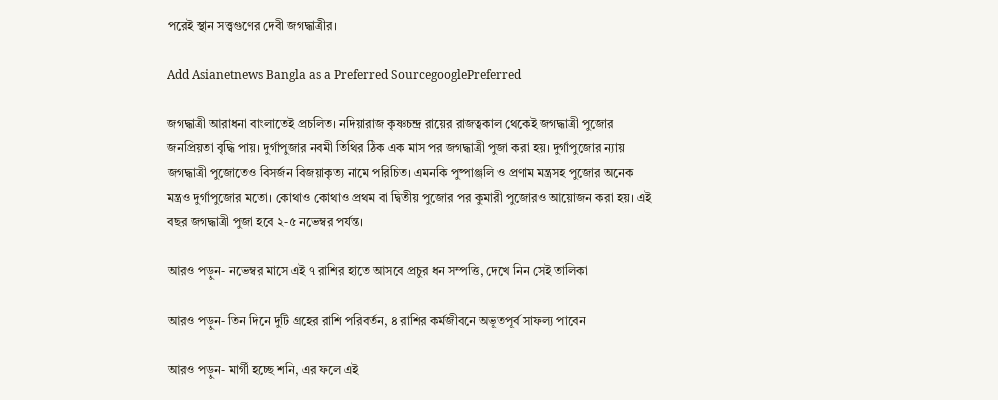পরেই স্থান সত্ত্বগুণের দেবী জগদ্ধাত্রীর।

Add Asianetnews Bangla as a Preferred SourcegooglePreferred

জগদ্ধাত্রী আরাধনা বাংলাতেই প্রচলিত। নদিয়ারাজ কৃষ্ণচন্দ্র রায়ের রাজত্বকাল থেকেই জগদ্ধাত্রী পুজোর জনপ্রিয়তা বৃদ্ধি পায়। দুর্গাপুজার নবমী তিথির ঠিক এক মাস পর জগদ্ধাত্রী পুজা করা হয়। দুর্গাপুজোর ন্যায় জগদ্ধাত্রী পুজোতেও বিসর্জন বিজয়াকৃত্য নামে পরিচিত। এমনকি পুষ্পাঞ্জলি ও প্রণাম মন্ত্রসহ পুজোর অনেক মন্ত্রও দুর্গাপুজোর মতো। কোথাও কোথাও প্রথম বা দ্বিতীয় পুজোর পর কুমারী পুজোরও আয়োজন করা হয়। এই বছর জগদ্ধাত্রী পুজা হবে ২-৫ নভেম্বর পর্যন্ত।

আরও পড়ুন- নভেম্বর মাসে এই ৭ রাশির হাতে আসবে প্রচুর ধন সম্পত্তি, দেখে নিন সেই তালিকা

আরও পড়ুন- তিন দিনে দুটি গ্রহের রাশি পরিবর্তন, ৪ রাশির কর্মজীবনে অভূতপূর্ব সাফল্য পাবেন

আরও পড়ুন- মার্গী হচ্ছে শনি, এর ফলে এই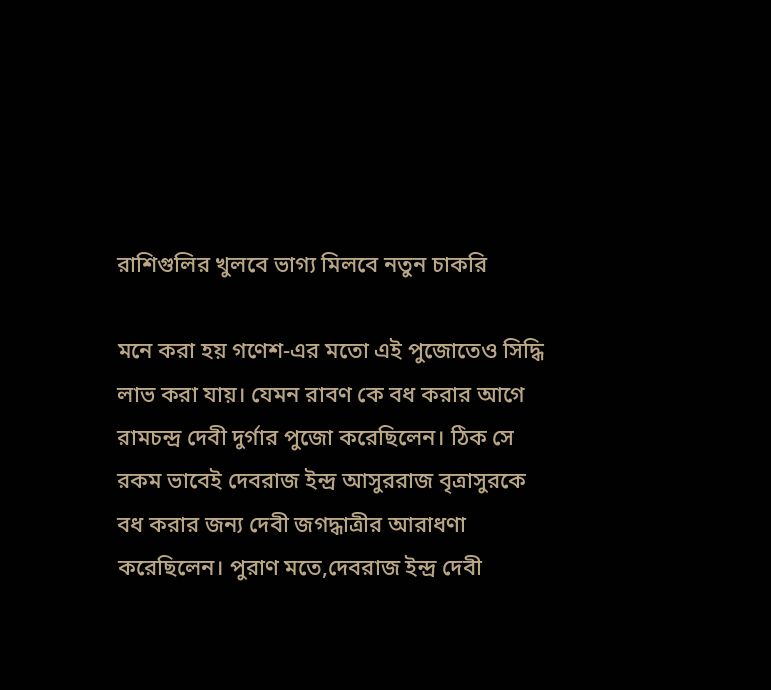রাশিগুলির খুলবে ভাগ্য মিলবে নতুন চাকরি

মনে করা হয় গণেশ-এর মতো এই পুজোতেও সিদ্ধি লাভ করা যায়। যেমন রাবণ কে বধ করার আগে রামচন্দ্র দেবী দুর্গার পুজো করেছিলেন। ঠিক সে রকম ভাবেই দেবরাজ ইন্দ্র আসুররাজ বৃত্রাসুরকে বধ করার জন্য দেবী জগদ্ধাত্রীর আরাধণা করেছিলেন। পুরাণ মতে,দেবরাজ ইন্দ্র দেবী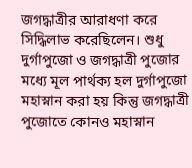জগদ্ধাত্রীর আরাধণা করে সিদ্ধিলাভ করেছিলেন। শুধু দুর্গাপুজো ও জগদ্ধাত্রী পুজোর মধ্যে মূল পার্থক্য হল দুর্গাপুজো মহাস্নান করা হয় কিন্তু জগদ্ধাত্রী পুজোতে কোনও মহাস্নান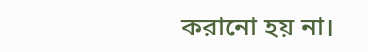করানো হয় না।